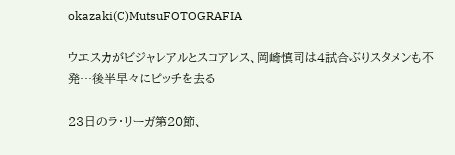okazaki(C)MutsuFOTOGRAFIA

ウエスカがビジャレアルとスコアレス、岡崎慎司は4試合ぶりスタメンも不発…後半早々にピッチを去る

23日のラ・リーガ第20節、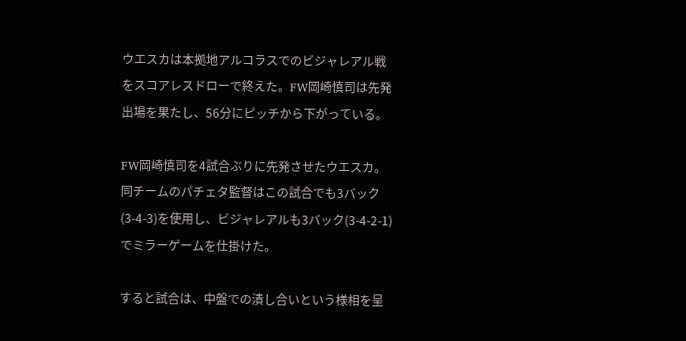ウエスカは本拠地アルコラスでのビジャレアル戦をスコアレスドローで終えた。FW岡崎慎司は先発出場を果たし、56分にピッチから下がっている。

FW岡崎慎司を4試合ぶりに先発させたウエスカ。同チームのパチェタ監督はこの試合でも3バック(3-4-3)を使用し、ビジャレアルも3バック(3-4-2-1)でミラーゲームを仕掛けた。

すると試合は、中盤での潰し合いという様相を呈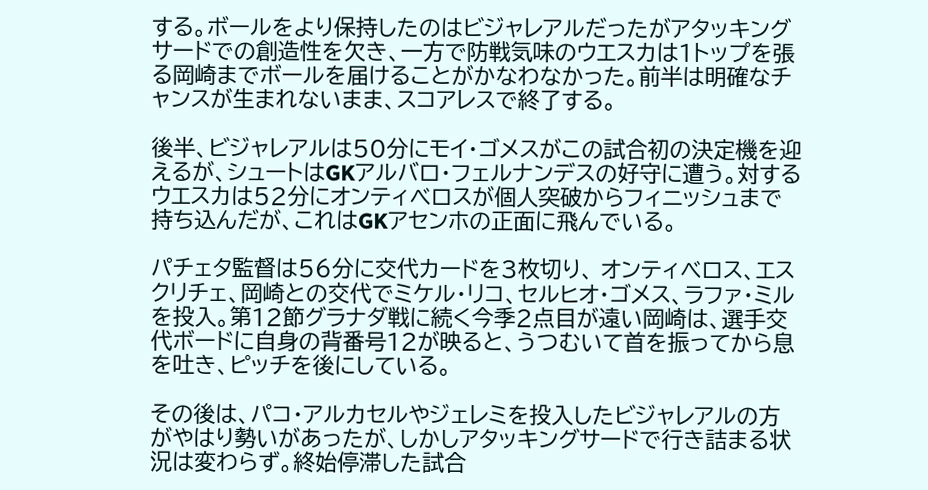する。ボールをより保持したのはビジャレアルだったがアタッキングサードでの創造性を欠き、一方で防戦気味のウエスカは1トップを張る岡崎までボールを届けることがかなわなかった。前半は明確なチャンスが生まれないまま、スコアレスで終了する。

後半、ビジャレアルは50分にモイ・ゴメスがこの試合初の決定機を迎えるが、シュートはGKアルバロ・フェルナンデスの好守に遭う。対するウエスカは52分にオンティべロスが個人突破からフィニッシュまで持ち込んだが、これはGKアセンホの正面に飛んでいる。

パチェタ監督は56分に交代カードを3枚切り、 オンティべロス、エスクリチェ、岡崎との交代でミケル・リコ、セルヒオ・ゴメス、ラファ・ミルを投入。第12節グラナダ戦に続く今季2点目が遠い岡崎は、選手交代ボードに自身の背番号12が映ると、うつむいて首を振ってから息を吐き、ピッチを後にしている。

その後は、パコ・アルカセルやジェレミを投入したビジャレアルの方がやはり勢いがあったが、しかしアタッキングサードで行き詰まる状況は変わらず。終始停滞した試合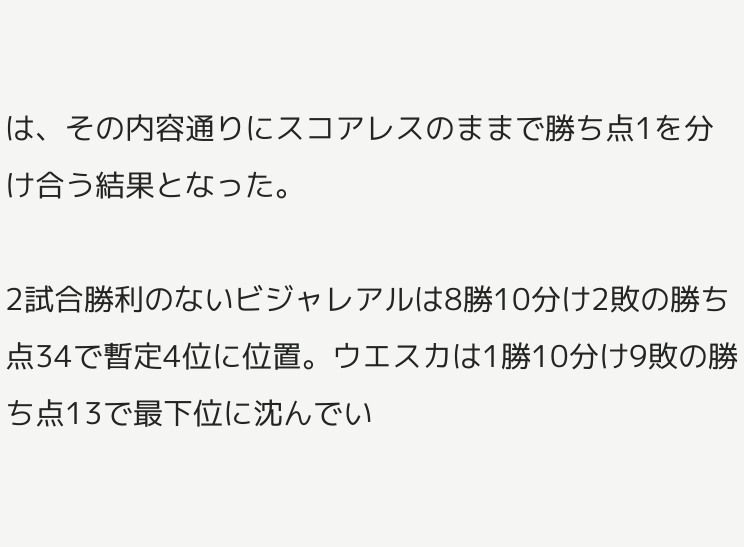は、その内容通りにスコアレスのままで勝ち点1を分け合う結果となった。

2試合勝利のないビジャレアルは8勝10分け2敗の勝ち点34で暫定4位に位置。ウエスカは1勝10分け9敗の勝ち点13で最下位に沈んでい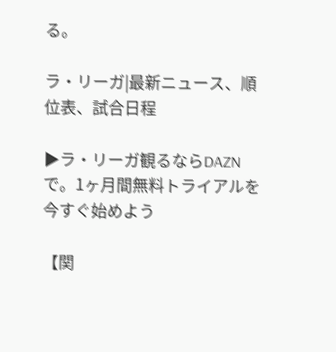る。

ラ・リーガ|最新ニュース、順位表、試合日程

▶ラ・リーガ観るならDAZNで。1ヶ月間無料トライアルを今すぐ始めよう

【関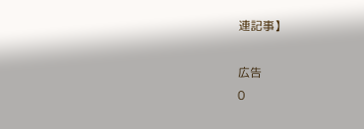連記事】

広告
0